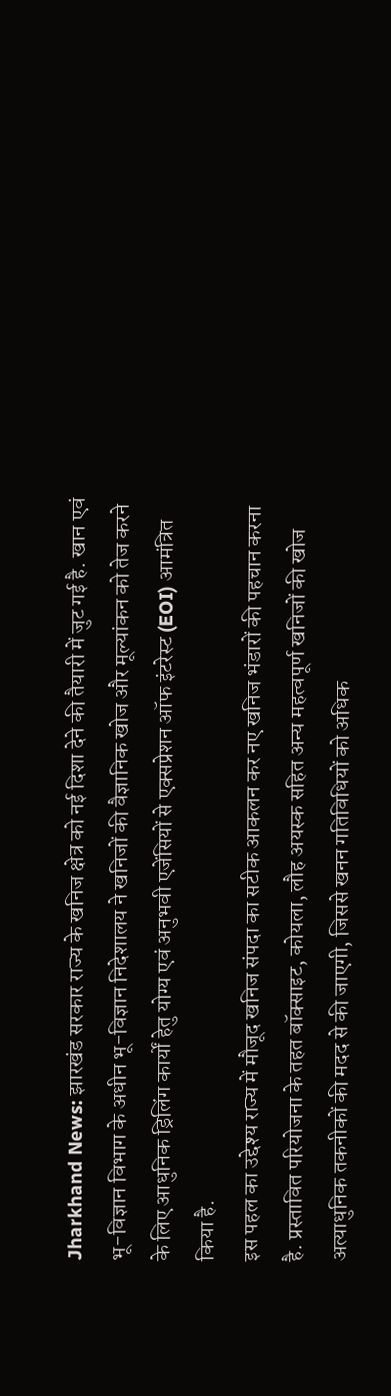Jharkhand News: झारखंड सरकार राज्य के खनिज क्षेत्र को नई दिशा देने की तैयारी में जुट गई है. खान एवं भू-विज्ञान विभाग के अधीन भू-विज्ञान निदेशालय ने खनिजों की वैज्ञानिक खोज और मूल्यांकन को तेज करने के लिए आधुनिक ड्रिलिंग कार्यों हेतु योग्य एवं अनुभवी एजेंसियों से एक्सप्रेशन ऑफ इंटरेस्ट (EOI) आमंत्रित किया है.
इस पहल का उद्देश्य राज्य में मौजूद खनिज संपदा का सटीक आकलन कर नए खनिज भंडारों की पहचान करना है. प्रस्तावित परियोजना के तहत बॉक्साइट, कोयला, लौह अयस्क सहित अन्य महत्वपूर्ण खनिजों की खोज अत्याधुनिक तकनीकों की मदद से की जाएगी, जिससे खनन गतिविधियों को अधिक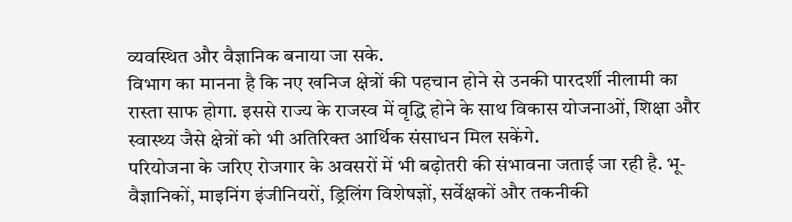व्यवस्थित और वैज्ञानिक बनाया जा सके.
विभाग का मानना है कि नए खनिज क्षेत्रों की पहचान होने से उनकी पारदर्शी नीलामी का रास्ता साफ होगा. इससे राज्य के राजस्व में वृद्धि होने के साथ विकास योजनाओं, शिक्षा और स्वास्थ्य जैसे क्षेत्रों को भी अतिरिक्त आर्थिक संसाधन मिल सकेंगे.
परियोजना के जरिए रोजगार के अवसरों में भी बढ़ोतरी की संभावना जताई जा रही है. भू-वैज्ञानिकों, माइनिंग इंजीनियरों, ड्रिलिंग विशेषज्ञों, सर्वेक्षकों और तकनीकी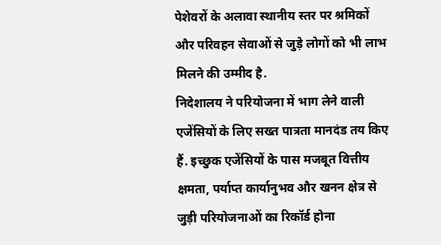पेशेवरों के अलावा स्थानीय स्तर पर श्रमिकों और परिवहन सेवाओं से जुड़े लोगों को भी लाभ मिलने की उम्मीद है.
निदेशालय ने परियोजना में भाग लेने वाली एजेंसियों के लिए सख्त पात्रता मानदंड तय किए हैं. इच्छुक एजेंसियों के पास मजबूत वित्तीय क्षमता, पर्याप्त कार्यानुभव और खनन क्षेत्र से जुड़ी परियोजनाओं का रिकॉर्ड होना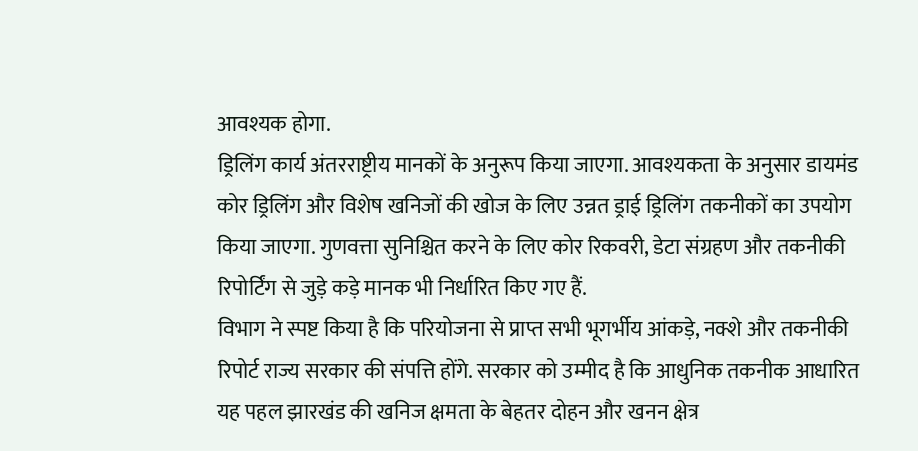आवश्यक होगा.
ड्रिलिंग कार्य अंतरराष्ट्रीय मानकों के अनुरूप किया जाएगा. आवश्यकता के अनुसार डायमंड कोर ड्रिलिंग और विशेष खनिजों की खोज के लिए उन्नत ड्राई ड्रिलिंग तकनीकों का उपयोग किया जाएगा. गुणवत्ता सुनिश्चित करने के लिए कोर रिकवरी, डेटा संग्रहण और तकनीकी रिपोर्टिंग से जुड़े कड़े मानक भी निर्धारित किए गए हैं.
विभाग ने स्पष्ट किया है कि परियोजना से प्राप्त सभी भूगर्भीय आंकड़े, नक्शे और तकनीकी रिपोर्ट राज्य सरकार की संपत्ति होंगे. सरकार को उम्मीद है कि आधुनिक तकनीक आधारित यह पहल झारखंड की खनिज क्षमता के बेहतर दोहन और खनन क्षेत्र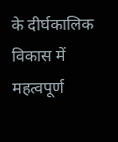के दीर्घकालिक विकास में महत्वपूर्ण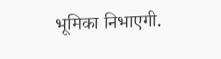भूमिका निभाएगी.